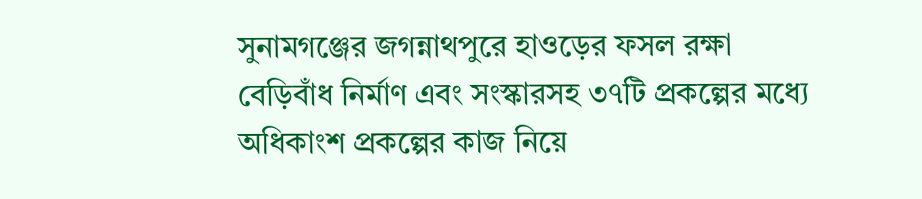সুনামগঞ্জের জগন্নাথপুরে হাওড়ের ফসল রক্ষা বেড়িবাঁধ নির্মাণ এবং সংস্কারসহ ৩৭টি প্রকল্পের মধ্যে অধিকাংশ প্রকল্পের কাজ নিয়ে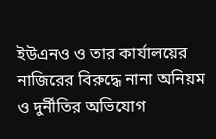ইউএনও ও তার কার্যালয়ের নাজিরের বিরুদ্ধে নানা অনিয়ম ও দুর্নীতির অভিযোগ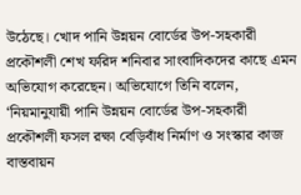উঠেছে। খোদ পানি উন্নয়ন বোর্ডের উপ-সহকারী প্রকৌশলী শেখ ফরিদ শনিবার সাংবাদিকদের কাছে এমন অভিযোগ করেছেন। অভিযোগে তিনি বলেন, ‘নিয়মানুযায়ী পানি উন্নয়ন বোর্ডের উপ-সহকারী প্রকৌশলী ফসল রক্ষা বেড়িবাঁধ নির্মাণ ও সংস্কার কাজ বাস্তবায়ন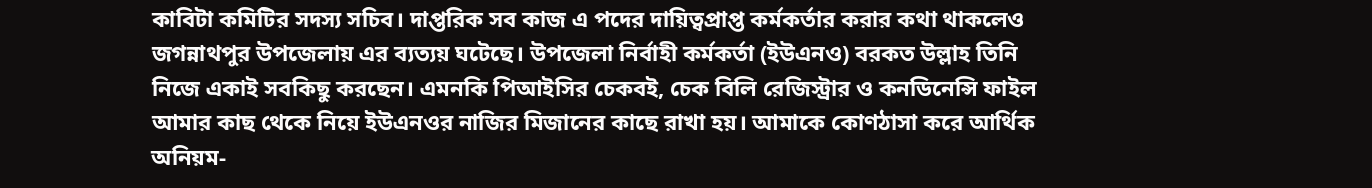কাবিটা কমিটির সদস্য সচিব। দাপ্তরিক সব কাজ এ পদের দায়িত্বপ্রাপ্ত কর্মকর্তার করার কথা থাকলেও জগন্নাথপুর উপজেলায় এর ব্যত্যয় ঘটেছে। উপজেলা নির্বাহী কর্মকর্তা (ইউএনও) বরকত উল্লাহ তিনি নিজে একাই সবকিছু করছেন। এমনকি পিআইসির চেকবই, চেক বিলি রেজিস্ট্রার ও কনডিনেন্সি ফাইল আমার কাছ থেকে নিয়ে ইউএনওর নাজির মিজানের কাছে রাখা হয়। আমাকে কোণঠাসা করে আর্থিক অনিয়ম-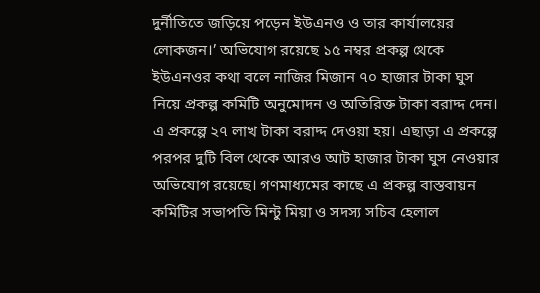দুর্নীতিতে জড়িয়ে পড়েন ইউএনও ও তার কার্যালয়ের লোকজন।’ অভিযোগ রয়েছে ১৫ নম্বর প্রকল্প থেকে ইউএনওর কথা বলে নাজির মিজান ৭০ হাজার টাকা ঘুস নিয়ে প্রকল্প কমিটি অনুমোদন ও অতিরিক্ত টাকা বরাদ্দ দেন। এ প্রকল্পে ২৭ লাখ টাকা বরাদ্দ দেওয়া হয়। এছাড়া এ প্রকল্পে পরপর দুটি বিল থেকে আরও আট হাজার টাকা ঘুস নেওয়ার অভিযোগ রয়েছে। গণমাধ্যমের কাছে এ প্রকল্প বাস্তবায়ন কমিটির সভাপতি মিন্টু মিয়া ও সদস্য সচিব হেলাল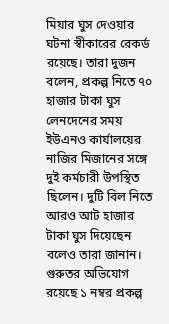মিয়ার ঘুস দেওয়ার ঘটনা স্বীকারের রেকর্ড রয়েছে। তারা দুজন বলেন, প্রকল্প নিতে ৭০ হাজার টাকা ঘুস লেনদেনের সময় ইউএনও কার্যালয়ের নাজির মিজানের সঙ্গে দুই কর্মচারী উপস্থিত ছিলেন। দুটি বিল নিতে আরও আট হাজার টাকা ঘুস দিয়েছেন বলেও তারা জানান। গুরুতর অভিযোগ রয়েছে ১ নম্বর প্রকল্প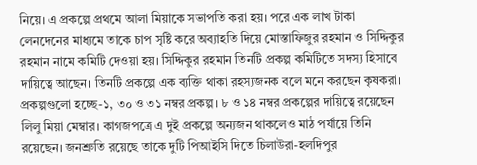নিয়ে। এ প্রকল্পে প্রথমে আলা মিয়াকে সভাপতি করা হয়। পরে এক লাখ টাকা লেনদেনের মাধ্যমে তাকে চাপ সৃষ্টি করে অব্যাহতি দিয়ে মোস্তাফিজুর রহমান ও সিদ্দিকুর রহমান নামে কমিটি দেওয়া হয়। সিদ্দিকুর রহমান তিনটি প্রকল্প কমিটিতে সদস্য হিসাবে দায়িত্বে আছেন। তিনটি প্রকল্পে এক ব্যক্তি থাকা রহস্যজনক বলে মনে করছেন কৃষকরা। প্রকল্পগুলো হচ্ছে-১, ৩০ ও ৩১ নম্বর প্রকল্প। ৮ ও ১৪ নম্বর প্রকল্পের দায়িত্বে রয়েছেন লিলু মিয়া মেম্বার। কাগজপত্রে এ দুই প্রকল্পে অন্যজন থাকলেও মাঠ পর্যায়ে তিনি রয়েছেন। জনশ্রুতি রয়েছে তাকে দুটি পিআইসি দিতে চিলাউরা-হলদিপুর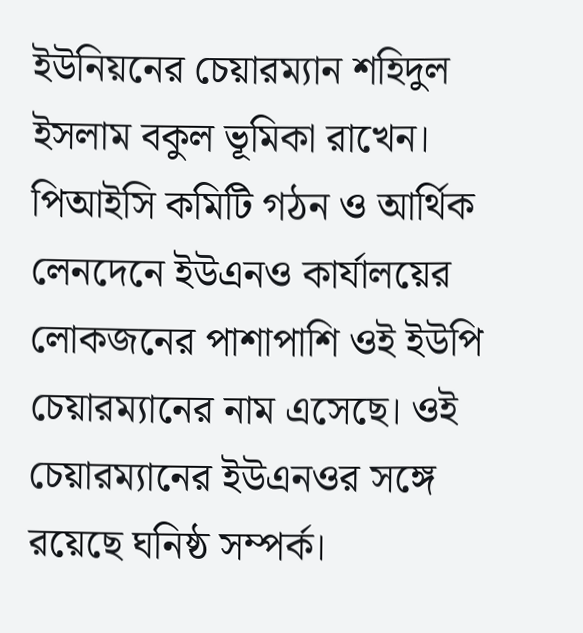ইউনিয়নের চেয়ারম্যান শহিদুল ইসলাম বকুল ভূমিকা রাখেন। পিআইসি কমিটি গঠন ও আর্থিক লেনদেনে ইউএনও কার্যালয়ের লোকজনের পাশাপাশি ওই ইউপি চেয়ারম্যানের নাম এসেছে। ওই চেয়ারম্যানের ইউএনওর সঙ্গে রয়েছে ঘনিষ্ঠ সম্পর্ক।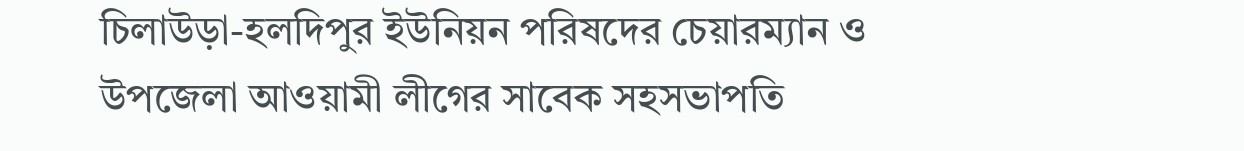চিলাউড়া-হলদিপুর ইউনিয়ন পরিষদের চেয়ারম্যান ও উপজেলা আওয়ামী লীগের সাবেক সহসভাপতি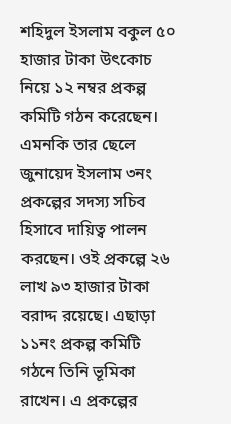শহিদুল ইসলাম বকুল ৫০ হাজার টাকা উৎকোচ নিয়ে ১২ নম্বর প্রকল্প কমিটি গঠন করেছেন। এমনকি তার ছেলে জুনায়েদ ইসলাম ৩নং প্রকল্পের সদস্য সচিব হিসাবে দায়িত্ব পালন করছেন। ওই প্রকল্পে ২৬ লাখ ৯৩ হাজার টাকা বরাদ্দ রয়েছে। এছাড়া ১১নং প্রকল্প কমিটি গঠনে তিনি ভূমিকা রাখেন। এ প্রকল্পের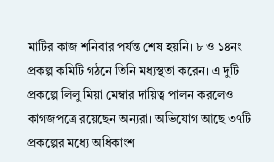মাটির কাজ শনিবার পর্যন্ত শেষ হয়নি। ৮ ও ১৪নং প্রকল্প কমিটি গঠনে তিনি মধ্যস্থতা করেন। এ দুটি প্রকল্পে লিলু মিয়া মেম্বার দায়িত্ব পালন করলেও কাগজপত্রে রয়েছেন অন্যরা। অভিযোগ আছে ৩৭টি প্রকল্পের মধ্যে অধিকাংশ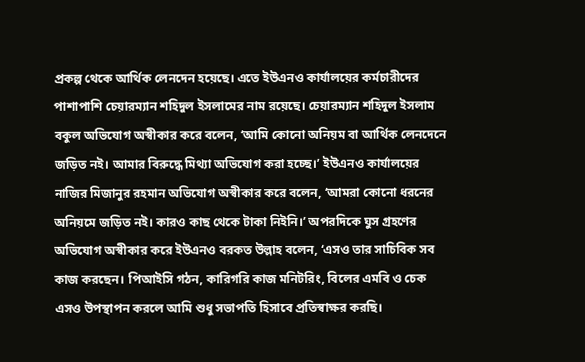প্রকল্প থেকে আর্থিক লেনদেন হয়েছে। এতে ইউএনও কার্যালয়ের কর্মচারীদের পাশাপাশি চেয়ারম্যান শহিদুল ইসলামের নাম রয়েছে। চেয়ারম্যান শহিদুল ইসলাম বকুল অভিযোগ অস্বীকার করে বলেন, ‘আমি কোনো অনিয়ম বা আর্থিক লেনদেনে জড়িত নই। আমার বিরুদ্ধে মিথ্যা অভিযোগ করা হচ্ছে।’ ইউএনও কার্যালয়ের নাজির মিজানুর রহমান অভিযোগ অস্বীকার করে বলেন, ‘আমরা কোনো ধরনের অনিয়মে জড়িত নই। কারও কাছ থেকে টাকা নিইনি।’ অপরদিকে ঘুস গ্রহণের অভিযোগ অস্বীকার করে ইউএনও বরকত উল্লাহ বলেন, ‘এসও তার সাচিবিক সব কাজ করছেন। পিআইসি গঠন, কারিগরি কাজ মনিটরিং, বিলের এমবি ও চেক এসও উপস্থাপন করলে আমি শুধু সভাপতি হিসাবে প্রতিস্বাক্ষর করছি।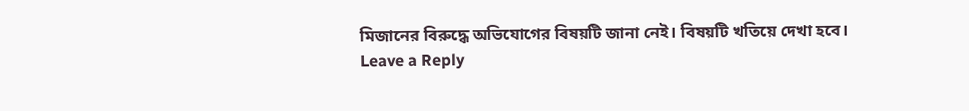মিজানের বিরুদ্ধে অভিযোগের বিষয়টি জানা নেই। বিষয়টি খতিয়ে দেখা হবে।
Leave a Reply